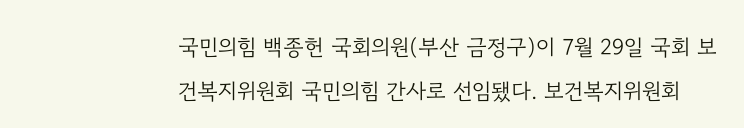국민의힘 백종헌 국회의원(부산 금정구)이 7월 29일 국회 보건복지위원회 국민의힘 간사로 선임됐다. 보건복지위원회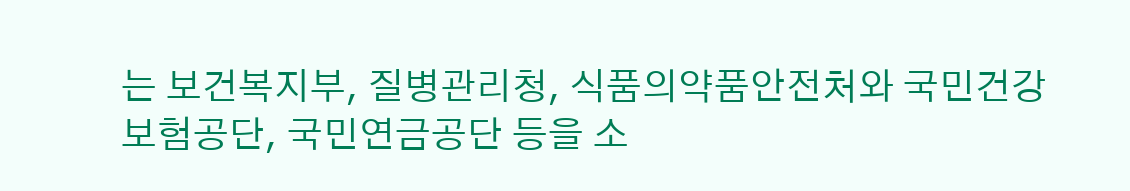는 보건복지부, 질병관리청, 식품의약품안전처와 국민건강보험공단, 국민연금공단 등을 소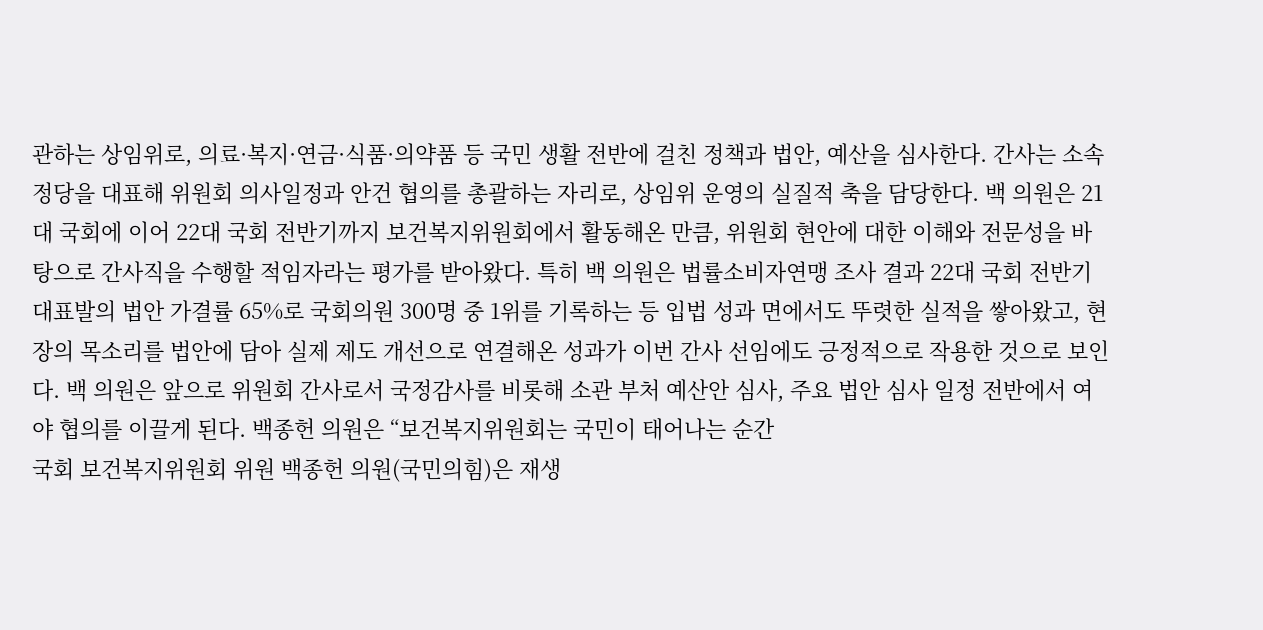관하는 상임위로, 의료·복지·연금·식품·의약품 등 국민 생활 전반에 걸친 정책과 법안, 예산을 심사한다. 간사는 소속 정당을 대표해 위원회 의사일정과 안건 협의를 총괄하는 자리로, 상임위 운영의 실질적 축을 담당한다. 백 의원은 21대 국회에 이어 22대 국회 전반기까지 보건복지위원회에서 활동해온 만큼, 위원회 현안에 대한 이해와 전문성을 바탕으로 간사직을 수행할 적임자라는 평가를 받아왔다. 특히 백 의원은 법률소비자연맹 조사 결과 22대 국회 전반기 대표발의 법안 가결률 65%로 국회의원 300명 중 1위를 기록하는 등 입법 성과 면에서도 뚜렷한 실적을 쌓아왔고, 현장의 목소리를 법안에 담아 실제 제도 개선으로 연결해온 성과가 이번 간사 선임에도 긍정적으로 작용한 것으로 보인다. 백 의원은 앞으로 위원회 간사로서 국정감사를 비롯해 소관 부처 예산안 심사, 주요 법안 심사 일정 전반에서 여야 협의를 이끌게 된다. 백종헌 의원은 “보건복지위원회는 국민이 태어나는 순간
국회 보건복지위원회 위원 백종헌 의원(국민의힘)은 재생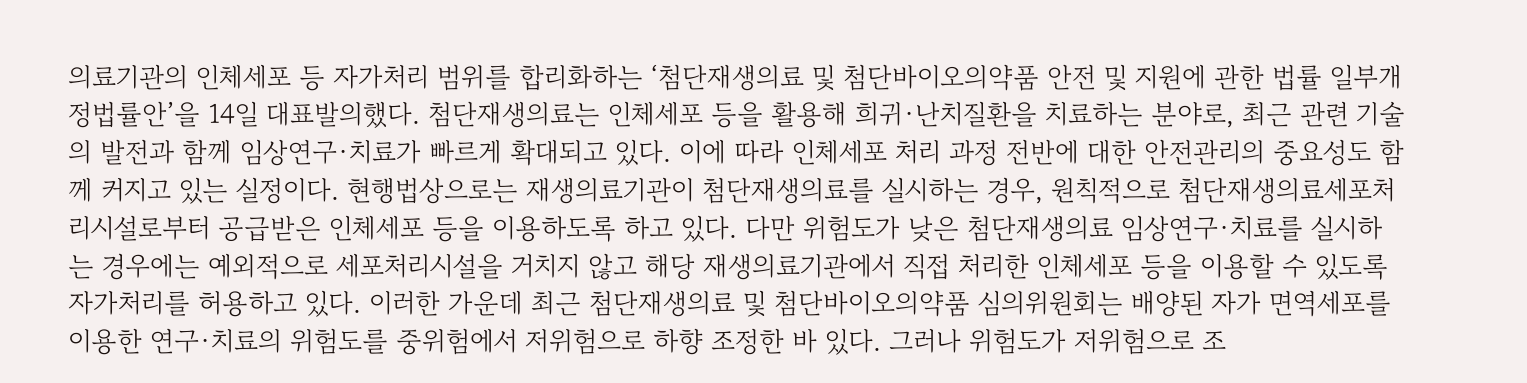의료기관의 인체세포 등 자가처리 범위를 합리화하는 ‘첨단재생의료 및 첨단바이오의약품 안전 및 지원에 관한 법률 일부개정법률안’을 14일 대표발의했다. 첨단재생의료는 인체세포 등을 활용해 희귀·난치질환을 치료하는 분야로, 최근 관련 기술의 발전과 함께 임상연구·치료가 빠르게 확대되고 있다. 이에 따라 인체세포 처리 과정 전반에 대한 안전관리의 중요성도 함께 커지고 있는 실정이다. 현행법상으로는 재생의료기관이 첨단재생의료를 실시하는 경우, 원칙적으로 첨단재생의료세포처리시설로부터 공급받은 인체세포 등을 이용하도록 하고 있다. 다만 위험도가 낮은 첨단재생의료 임상연구·치료를 실시하는 경우에는 예외적으로 세포처리시설을 거치지 않고 해당 재생의료기관에서 직접 처리한 인체세포 등을 이용할 수 있도록 자가처리를 허용하고 있다. 이러한 가운데 최근 첨단재생의료 및 첨단바이오의약품 심의위원회는 배양된 자가 면역세포를 이용한 연구·치료의 위험도를 중위험에서 저위험으로 하향 조정한 바 있다. 그러나 위험도가 저위험으로 조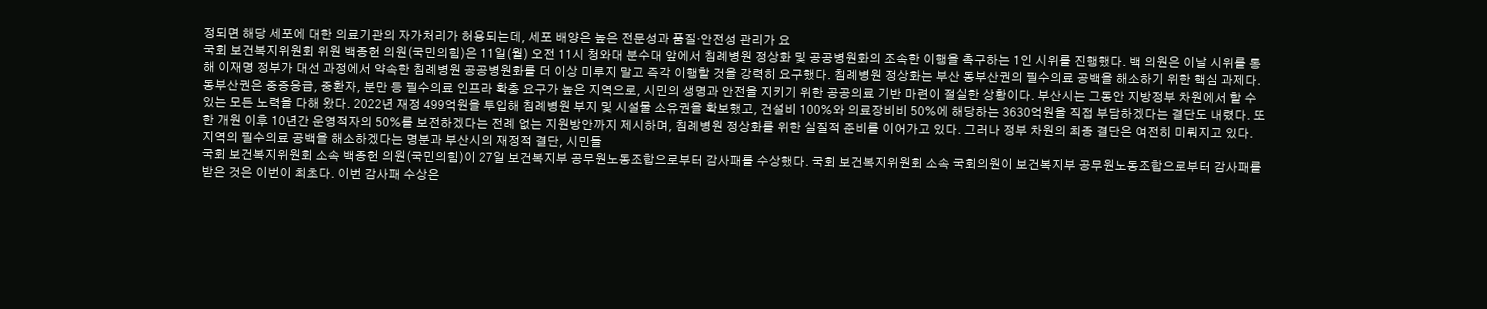정되면 해당 세포에 대한 의료기관의 자가처리가 허용되는데, 세포 배양은 높은 전문성과 품질·안전성 관리가 요
국회 보건복지위원회 위원 백종헌 의원(국민의힘)은 11일(월) 오전 11시 청와대 분수대 앞에서 침례병원 정상화 및 공공병원화의 조속한 이행을 촉구하는 1인 시위를 진행했다. 백 의원은 이날 시위를 통해 이재명 정부가 대선 과정에서 약속한 침례병원 공공병원화를 더 이상 미루지 말고 즉각 이행할 것을 강력히 요구했다. 침례병원 정상화는 부산 동부산권의 필수의료 공백을 해소하기 위한 핵심 과제다. 동부산권은 중증응급, 중환자, 분만 등 필수의료 인프라 확충 요구가 높은 지역으로, 시민의 생명과 안전을 지키기 위한 공공의료 기반 마련이 절실한 상황이다. 부산시는 그동안 지방정부 차원에서 할 수 있는 모든 노력을 다해 왔다. 2022년 재정 499억원을 투입해 침례병원 부지 및 시설물 소유권을 확보했고, 건설비 100%와 의료장비비 50%에 해당하는 3630억원을 직접 부담하겠다는 결단도 내렸다. 또한 개원 이후 10년간 운영적자의 50%를 보전하겠다는 전례 없는 지원방안까지 제시하며, 침례병원 정상화를 위한 실질적 준비를 이어가고 있다. 그러나 정부 차원의 최종 결단은 여전히 미뤄지고 있다. 지역의 필수의료 공백을 해소하겠다는 명분과 부산시의 재정적 결단, 시민들
국회 보건복지위원회 소속 백종헌 의원(국민의힘)이 27일 보건복지부 공무원노동조합으로부터 감사패를 수상했다. 국회 보건복지위원회 소속 국회의원이 보건복지부 공무원노동조합으로부터 감사패를 받은 것은 이번이 최초다. 이번 감사패 수상은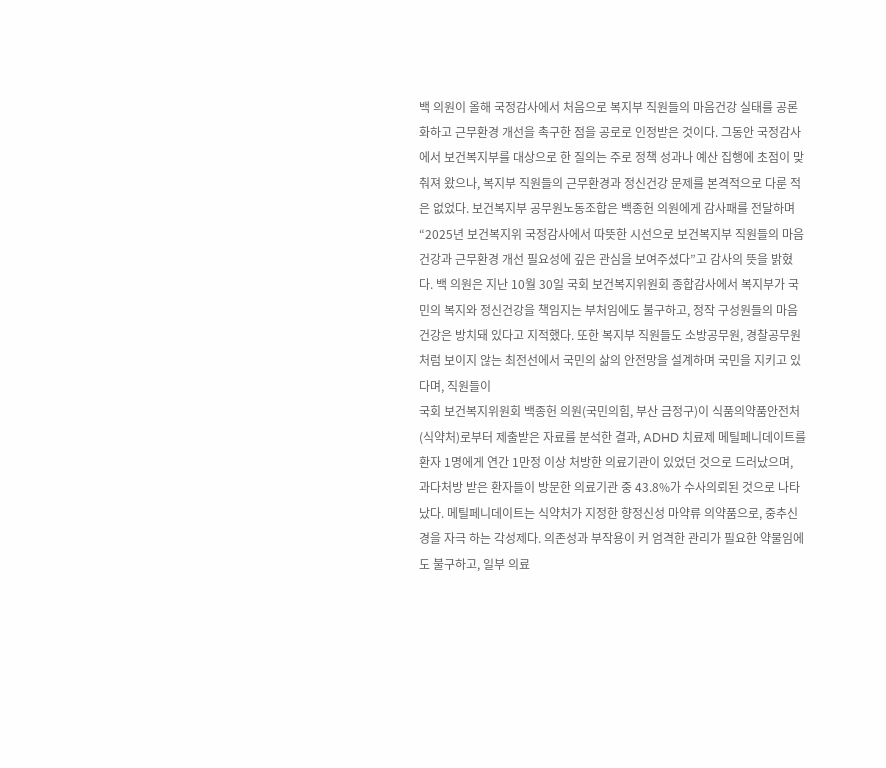백 의원이 올해 국정감사에서 처음으로 복지부 직원들의 마음건강 실태를 공론화하고 근무환경 개선을 촉구한 점을 공로로 인정받은 것이다. 그동안 국정감사에서 보건복지부를 대상으로 한 질의는 주로 정책 성과나 예산 집행에 초점이 맞춰져 왔으나, 복지부 직원들의 근무환경과 정신건강 문제를 본격적으로 다룬 적은 없었다. 보건복지부 공무원노동조합은 백종헌 의원에게 감사패를 전달하며 “2025년 보건복지위 국정감사에서 따뜻한 시선으로 보건복지부 직원들의 마음 건강과 근무환경 개선 필요성에 깊은 관심을 보여주셨다”고 감사의 뜻을 밝혔다. 백 의원은 지난 10월 30일 국회 보건복지위원회 종합감사에서 복지부가 국민의 복지와 정신건강을 책임지는 부처임에도 불구하고, 정작 구성원들의 마음건강은 방치돼 있다고 지적했다. 또한 복지부 직원들도 소방공무원, 경찰공무원처럼 보이지 않는 최전선에서 국민의 삶의 안전망을 설계하며 국민을 지키고 있다며, 직원들이
국회 보건복지위원회 백종헌 의원(국민의힘, 부산 금정구)이 식품의약품안전처 (식약처)로부터 제출받은 자료를 분석한 결과, ADHD 치료제 메틸페니데이트를 환자 1명에게 연간 1만정 이상 처방한 의료기관이 있었던 것으로 드러났으며, 과다처방 받은 환자들이 방문한 의료기관 중 43.8%가 수사의뢰된 것으로 나타났다. 메틸페니데이트는 식약처가 지정한 향정신성 마약류 의약품으로, 중추신경을 자극 하는 각성제다. 의존성과 부작용이 커 엄격한 관리가 필요한 약물임에도 불구하고, 일부 의료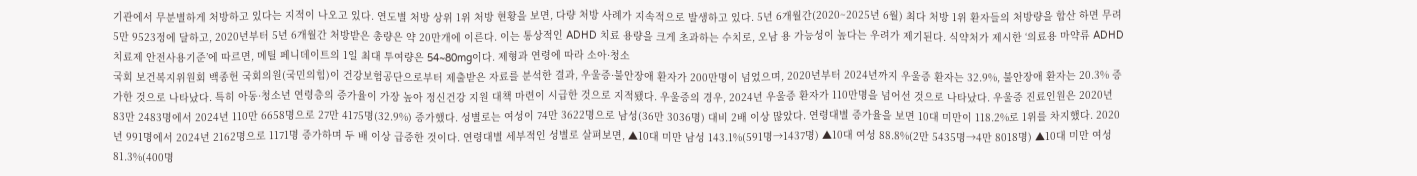기관에서 무분별하게 처방하고 있다는 지적이 나오고 있다. 연도별 처방 상위 1위 처방 현황을 보면, 다량 처방 사례가 지속적으로 발생하고 있다. 5년 6개월간(2020~2025년 6월) 최다 처방 1위 환자들의 처방량을 합산 하면 무려 5만 9523정에 달하고, 2020년부터 5년 6개월간 처방받은 총량은 약 20만개에 이른다. 이는 통상적인 ADHD 치료 용량을 크게 초과하는 수치로, 오남 용 가능성이 높다는 우려가 제기된다. 식약처가 제시한 ‘의료용 마약류 ADHD 치료제 안전사용기준’에 따르면, 메틸 페니데이트의 1일 최대 투여량은 54~80mg이다. 제형과 연령에 따라 소아·청소
국회 보건복지위원회 백종헌 국회의원(국민의힘)이 건강보험공단으로부터 제출받은 자료를 분석한 결과, 우울증·불안장애 환자가 200만명이 넘었으며, 2020년부터 2024년까지 우울증 환자는 32.9%, 불안장애 환자는 20.3% 증가한 것으로 나타났다. 특히 아동·청소년 연령층의 증가율이 가장 높아 정신건강 지원 대책 마련이 시급한 것으로 지적됐다. 우울증의 경우, 2024년 우울증 환자가 110만명을 넘어선 것으로 나타났다. 우울증 진료인원은 2020년 83만 2483명에서 2024년 110만 6658명으로 27만 4175명(32.9%) 증가했다. 성별로는 여성이 74만 3622명으로 남성(36만 3036명) 대비 2배 이상 많았다. 연령대별 증가율을 보면 10대 미만이 118.2%로 1위를 차지했다. 2020년 991명에서 2024년 2162명으로 1171명 증가하며 두 배 이상 급증한 것이다. 연령대별 세부적인 성별로 살펴보면, ▲10대 미만 남성 143.1%(591명→1437명) ▲10대 여성 88.8%(2만 5435명→4만 8018명) ▲10대 미만 여성 81.3%(400명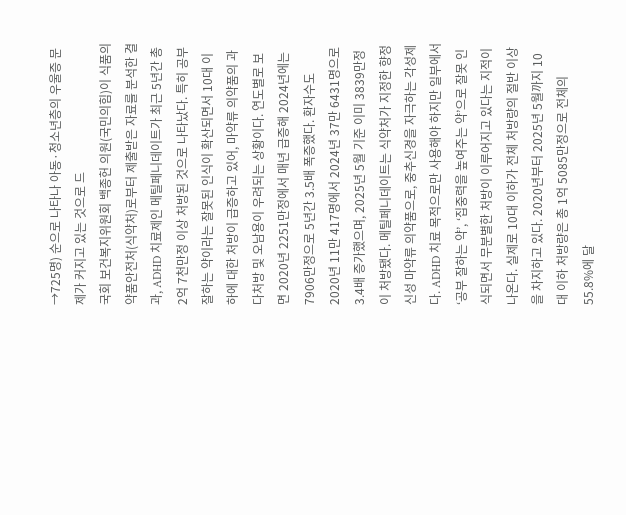→725명) 순으로 나타나 아동·청소년층의 우울증 문제가 커지고 있는 것으로 드
국회 보건복지위원회 백종헌 의원(국민의힘)이 식품의약품안전처(식약처)로부터 제출받은 자료를 분석한 결과, ADHD 치료제인 메틸페니데이트가 최근 5년간 총 2억 7천만정 이상 처방된 것으로 나타났다. 특히 공부 잘하는 약이라는 잘못된 인식이 확산되면서 10대 이하에 대한 처방이 급증하고 있어, 마약류 의약품의 과다처방 및 오남용이 우려되는 상황이다. 연도별로 보면 2020년 2251만정에서 매년 급증해 2024년에는 7906만정으로 5년간 3.5배 폭증했다. 환자수도 2020년 11만 417명에서 2024년 37만 6431명으로 3.4배 증가했으며, 2025년 5월 기준 이미 3839만정이 처방됐다. 메틸페니데이트는 식약처가 지정한 향정신성 마약류 의약품으로, 중추신경을 자극하는 각성제다. ADHD 치료 목적으로만 사용해야 하지만 일부에서 ‘공부 잘하는 약’, ‘집중력을 높여주는 약’으로 잘못 인식되면서 무분별한 처방이 이루어지고 있다는 지적이 나온다. 실제로 10대 이하가 전체 처방량의 절반 이상을 차지하고 있다. 2020년부터 2025년 5월까지 10대 이하 처방량은 총 1억 5085만정으로 전체의 55.8%에 달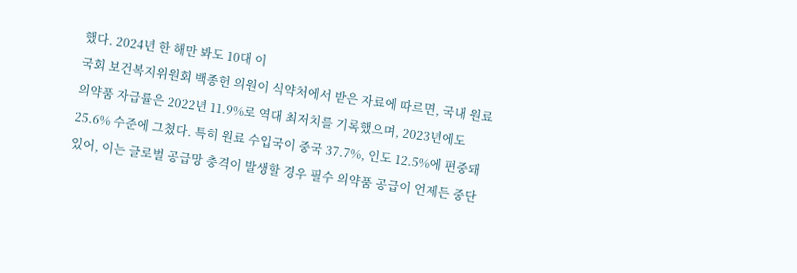했다. 2024년 한 해만 봐도 10대 이
국회 보건복지위원회 백종헌 의원이 식약처에서 받은 자료에 따르면, 국내 원료의약품 자급률은 2022년 11.9%로 역대 최저치를 기록했으며, 2023년에도 25.6% 수준에 그쳤다. 특히 원료 수입국이 중국 37.7%, 인도 12.5%에 편중돼 있어, 이는 글로벌 공급망 충격이 발생할 경우 필수 의약품 공급이 언제든 중단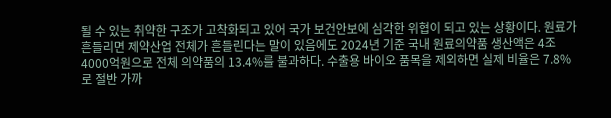될 수 있는 취약한 구조가 고착화되고 있어 국가 보건안보에 심각한 위협이 되고 있는 상황이다. 원료가 흔들리면 제약산업 전체가 흔들린다는 말이 있음에도 2024년 기준 국내 원료의약품 생산액은 4조 4000억원으로 전체 의약품의 13.4%를 불과하다. 수출용 바이오 품목을 제외하면 실제 비율은 7.8%로 절반 가까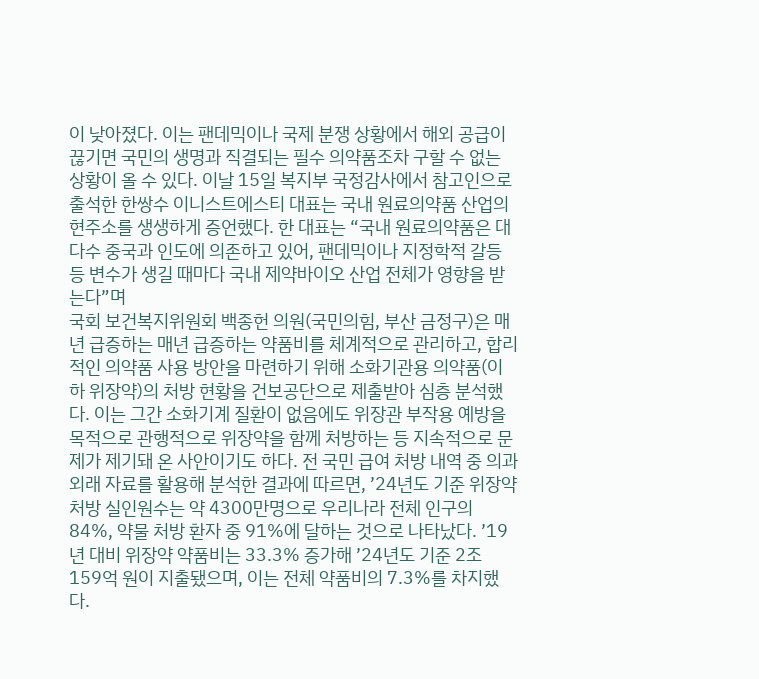이 낮아졌다. 이는 팬데믹이나 국제 분쟁 상황에서 해외 공급이 끊기면 국민의 생명과 직결되는 필수 의약품조차 구할 수 없는 상황이 올 수 있다. 이날 15일 복지부 국정감사에서 참고인으로 출석한 한쌍수 이니스트에스티 대표는 국내 원료의약품 산업의 현주소를 생생하게 증언했다. 한 대표는 “국내 원료의약품은 대다수 중국과 인도에 의존하고 있어, 팬데믹이나 지정학적 갈등 등 변수가 생길 때마다 국내 제약바이오 산업 전체가 영향을 받는다”며
국회 보건복지위원회 백종헌 의원(국민의힘, 부산 금정구)은 매년 급증하는 매년 급증하는 약품비를 체계적으로 관리하고, 합리적인 의약품 사용 방안을 마련하기 위해 소화기관용 의약품(이하 위장약)의 처방 현황을 건보공단으로 제출받아 심층 분석했다. 이는 그간 소화기계 질환이 없음에도 위장관 부작용 예방을 목적으로 관행적으로 위장약을 함께 처방하는 등 지속적으로 문제가 제기돼 온 사안이기도 하다. 전 국민 급여 처방 내역 중 의과 외래 자료를 활용해 분석한 결과에 따르면, ’24년도 기준 위장약 처방 실인원수는 약 4300만명으로 우리나라 전체 인구의 84%, 약물 처방 환자 중 91%에 달하는 것으로 나타났다. ’19년 대비 위장약 약품비는 33.3% 증가해 ’24년도 기준 2조 159억 원이 지출됐으며, 이는 전체 약품비의 7.3%를 차지했다.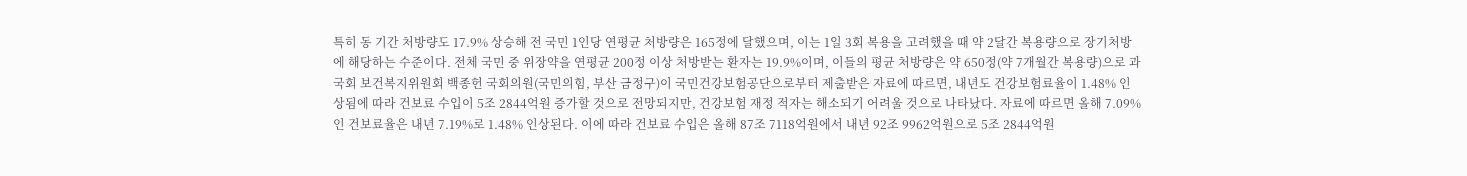특히 동 기간 처방량도 17.9% 상승해 전 국민 1인당 연평균 처방량은 165정에 달했으며, 이는 1일 3회 복용을 고려했을 때 약 2달간 복용량으로 장기처방에 해당하는 수준이다. 전체 국민 중 위장약을 연평균 200정 이상 처방받는 환자는 19.9%이며, 이들의 평균 처방량은 약 650정(약 7개월간 복용량)으로 과
국회 보건복지위원회 백종헌 국회의원(국민의힘, 부산 금정구)이 국민건강보험공단으로부터 제출받은 자료에 따르면, 내년도 건강보험료율이 1.48% 인상됨에 따라 건보료 수입이 5조 2844억원 증가할 것으로 전망되지만, 건강보험 재정 적자는 해소되기 어려울 것으로 나타났다. 자료에 따르면 올해 7.09%인 건보료율은 내년 7.19%로 1.48% 인상된다. 이에 따라 건보료 수입은 올해 87조 7118억원에서 내년 92조 9962억원으로 5조 2844억원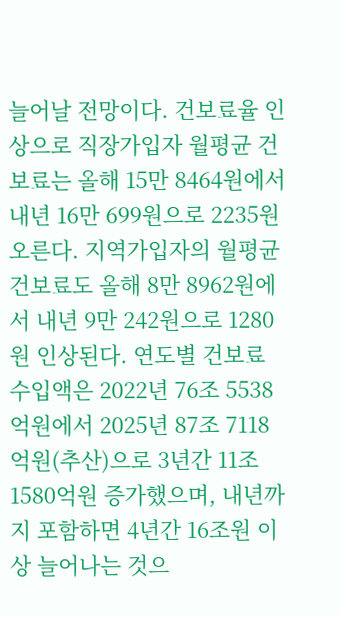늘어날 전망이다. 건보료율 인상으로 직장가입자 월평균 건보료는 올해 15만 8464원에서 내년 16만 699원으로 2235원 오른다. 지역가입자의 월평균 건보료도 올해 8만 8962원에서 내년 9만 242원으로 1280원 인상된다. 연도별 건보료 수입액은 2022년 76조 5538억원에서 2025년 87조 7118억원(추산)으로 3년간 11조 1580억원 증가했으며, 내년까지 포함하면 4년간 16조원 이상 늘어나는 것으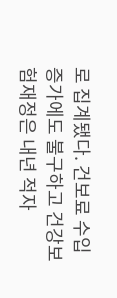로 집계됐다. 건보료 수입 증가에도 불구하고 건강보험재정은 내년 적자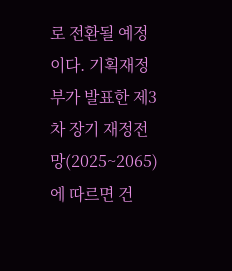로 전환될 예정이다. 기획재정부가 발표한 제3차 장기 재정전망(2025~2065)에 따르면 건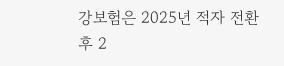강보험은 2025년 적자 전환 후 2